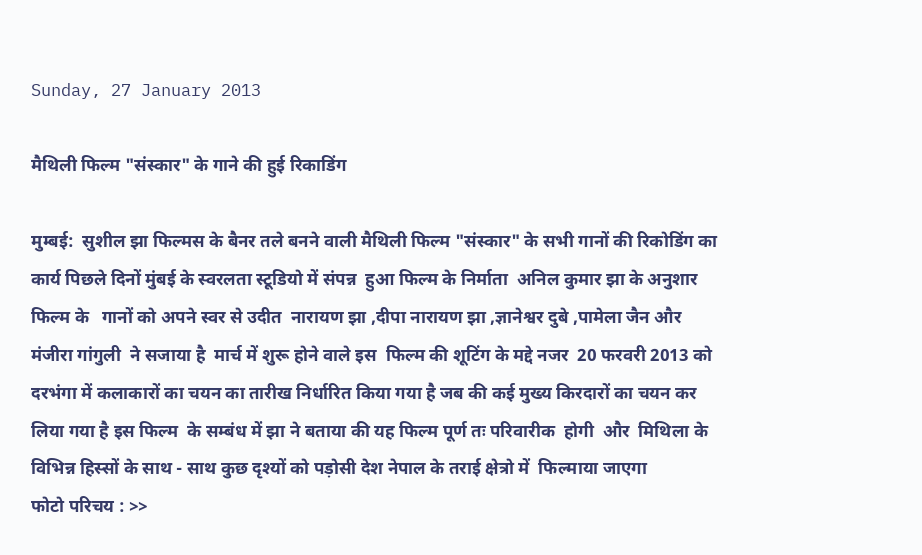Sunday, 27 January 2013

मैथिली फिल्म "संस्कार" के गाने की हुई रिकाडिंग

मुम्बई:  सुशील झा फिल्मस के बैनर तले बनने वाली मैथिली फिल्म "संस्कार" के सभी गानों की रिकोडिंग का कार्य पिछले दिनों मुंबई के स्वरलता स्टूडियो में संपन्न  हुआ फिल्म के निर्माता  अनिल कुमार झा के अनुशार फिल्म के   गानों को अपने स्वर से उदीत  नारायण झा ,दीपा नारायण झा ,ज्ञानेश्वर दुबे ,पामेला जैन और मंजीरा गांगुली  ने सजाया है  मार्च में शुरू होने वाले इस  फिल्म की शूटिंग के मद्दे नजर  20 फरवरी 2013 को दरभंगा में कलाकारों का चयन का तारीख निर्धारित किया गया है जब की कई मुख्य किरदारों का चयन कर लिया गया है इस फिल्म  के सम्बंध में झा ने बताया की यह फिल्म पूर्ण तः परिवारीक  होगी  और  मिथिला के विभिन्न हिस्सों के साथ - साथ कुछ दृश्यों को पड़ोसी देश नेपाल के तराई क्षेत्रो में  फिल्माया जाएगा
फोटो परिचय : >>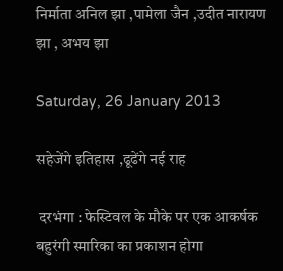निर्माता अनिल झा ,पामेला जैन ,उदीत नारायण झा , अभय झा

Saturday, 26 January 2013

सहेजेंगे इतिहास ,ढूढेंगे नई राह

 दरभंगा : फेस्टिवल के मौके पर एक आकर्षक बहुरंगी स्मारिका का प्रकाशन होगा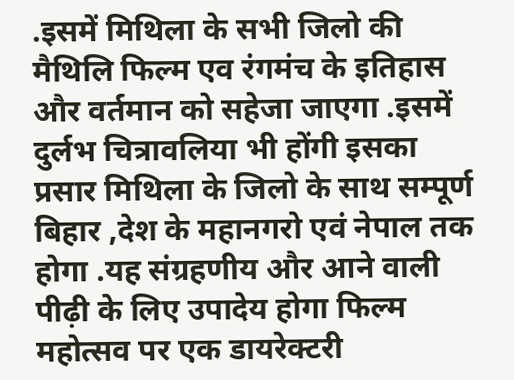.इसमें मिथिला के सभी जिलो की मैथिलि फिल्म एव रंगमंच के इतिहास और वर्तमान को सहेजा जाएगा .इसमें दुर्लभ चित्रावलिया भी होंगी इसका प्रसार मिथिला के जिलो के साथ सम्पूर्ण बिहार ,देश के महानगरो एवं नेपाल तक होगा .यह संग्रहणीय और आने वाली पीढ़ी के लिए उपादेय होगा फिल्म महोत्सव पर एक डायरेक्टरी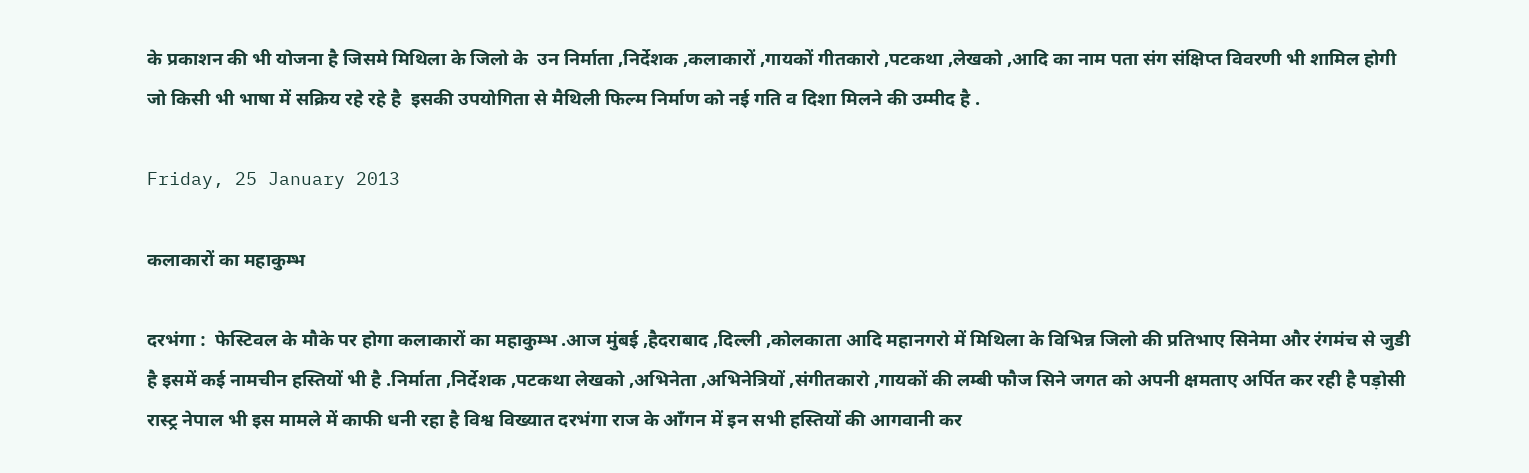के प्रकाशन की भी योजना है जिसमे मिथिला के जिलो के  उन निर्माता ,निर्देशक ,कलाकारों ,गायकों गीतकारो ,पटकथा ,लेखको ,आदि का नाम पता संग संक्षिप्त विवरणी भी शामिल होगी जो किसी भी भाषा में सक्रिय रहे रहे है  इसकी उपयोगिता से मैथिली फिल्म निर्माण को नई गति व दिशा मिलने की उम्मीद है .

Friday, 25 January 2013

कलाकारों का महाकुम्भ

दरभंगा :  फेस्टिवल के मौके पर होगा कलाकारों का महाकुम्भ .आज मुंबई ,हैदराबाद ,दिल्ली ,कोलकाता आदि महानगरो में मिथिला के विभिन्न जिलो की प्रतिभाए सिनेमा और रंगमंच से जुडी है इसमें कई नामचीन हस्तियों भी है .निर्माता ,निर्देशक ,पटकथा लेखको ,अभिनेता ,अभिनेत्रियों ,संगीतकारो ,गायकों की लम्बी फौज सिने जगत को अपनी क्षमताए अर्पित कर रही है पड़ोसी रास्ट्र नेपाल भी इस मामले में काफी धनी रहा है विश्व विख्यात दरभंगा राज के आँगन में इन सभी हस्तियों की आगवानी कर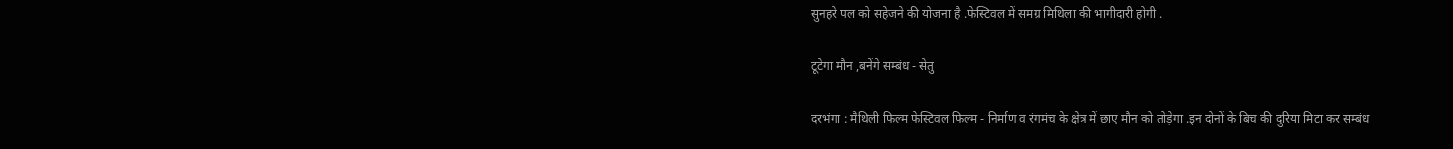सुनहरे पल को सहेजने की योजना है .फेस्टिवल में समग्र मिथिला की भागीदारी होगी .

टूटेगा मौन ,बनेंगे सम्बंध - सेतु

दरभंगा : मैथिली फिल्म फेस्टिवल फिल्म - निर्माण व रंगमंच के क्षेत्र में छाए मौन को तोड़ेगा .इन दोनों के बिच की दुरिया मिटा कर सम्बंध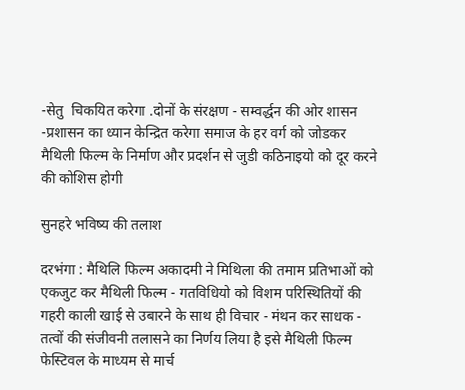-सेतु  चिकयित करेगा .दोनों के संरक्षण - सम्वर्द्धन की ओर शासन -प्रशासन का ध्यान केन्द्रित करेगा समाज के हर वर्ग को जोडकर मैथिली फिल्म के निर्माण और प्रदर्शन से जुडी कठिनाइयो को दूर करने की कोशिस होगी

सुनहरे भविष्य की तलाश

दरभंगा : मैथिलि फिल्म अकादमी ने मिथिला की तमाम प्रतिभाओं को एकजुट कर मैथिली फिल्म - गतविधियो को विशम परिस्थितियों की गहरी काली खाई से उबारने के साथ ही विचार - मंथन कर साधक - तत्वों की संजीवनी तलासने का निर्णय लिया है इसे मैथिली फिल्म फेस्टिवल के माध्यम से मार्च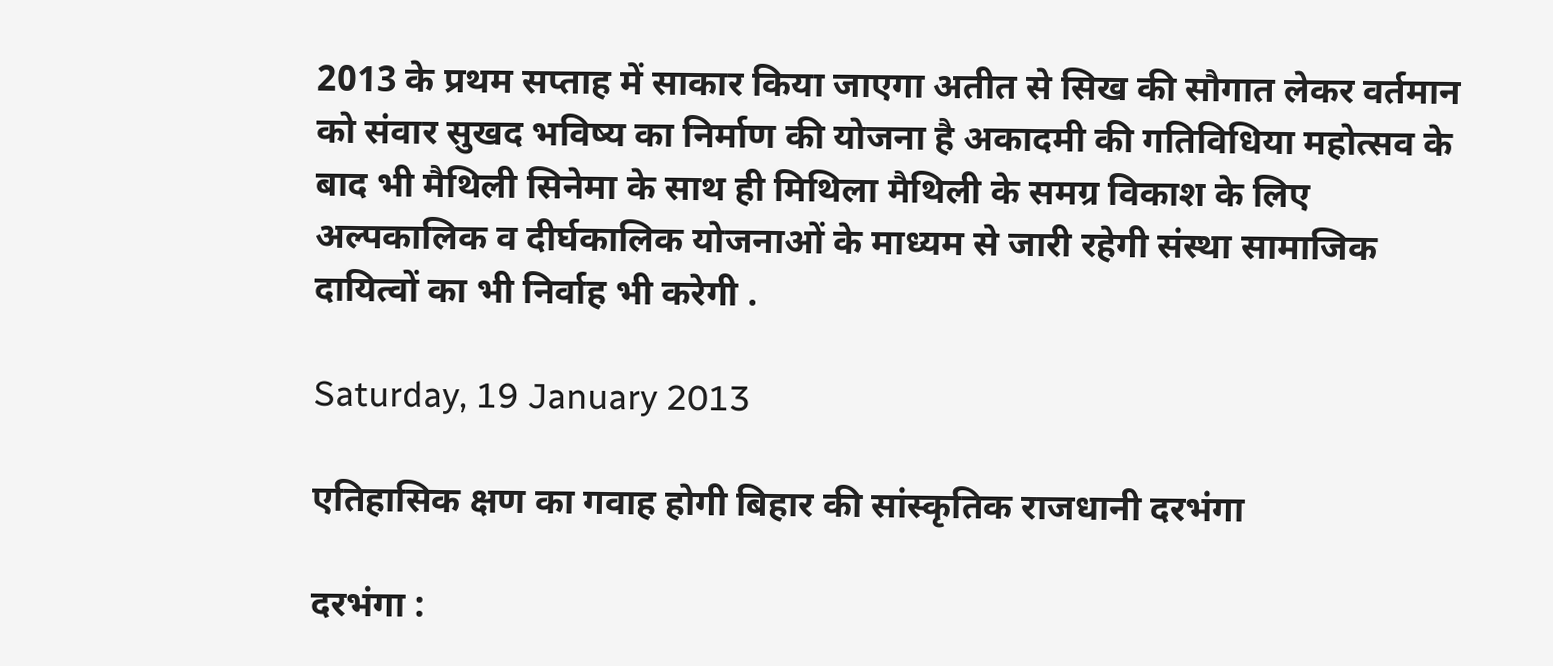2013 के प्रथम सप्ताह में साकार किया जाएगा अतीत से सिख की सौगात लेकर वर्तमान को संवार सुखद भविष्य का निर्माण की योजना है अकादमी की गतिविधिया महोत्सव के बाद भी मैथिली सिनेमा के साथ ही मिथिला मैथिली के समग्र विकाश के लिए अल्पकालिक व दीर्घकालिक योजनाओं के माध्यम से जारी रहेगी संस्था सामाजिक दायित्वों का भी निर्वाह भी करेगी .

Saturday, 19 January 2013

एतिहासिक क्षण का गवाह होगी बिहार की सांस्कृतिक राजधानी दरभंगा

दरभंगा :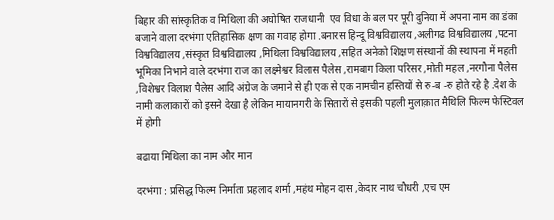बिहार की सांस्कृतिक व मिथिला की अघोषित राजधानी  एव विधा के बल पर पूरी दुनिया में अपना नाम का डंका बजाने वाला दरभंगा एतिहासिक क्षण का गवाह होगा .बनारस हिन्दू विश्वविद्यालय ,अलीगढ विश्वविद्यालय ,पटना विश्वविद्यालय ,संस्कृत विश्वविद्यालय ,मिथिला विश्वविद्यालय ,सहित अनेको शिक्षण संस्थानों की स्थापना में महती भूमिका निभाने वाले दरभंगा राज का लक्ष्मेश्वर विलास पैलेस ,रामबाग किला परिसर ,मोती महल ,नरगौना पैलेस ,विशेश्वर विलाश पैलेस आदि अंग्रेज के जमाने से ही एक से एक नामचीन हस्तियों से रु-ब -रु होते रहे है .देश के नामी कलाकारों को इसने देखा है लेकिन मायानगरी के सितारों से इसकी पहली मुलाक़ात मैथिलि फिल्म फेस्टिवल में होगी

बढाया मिथिला का नाम और मान

दरभंगा : प्रसिद्ध फिल्म निर्माता प्रहलाद शर्मा ,महंथ मोहन दास ,केदार नाथ चौधरी ,एच एम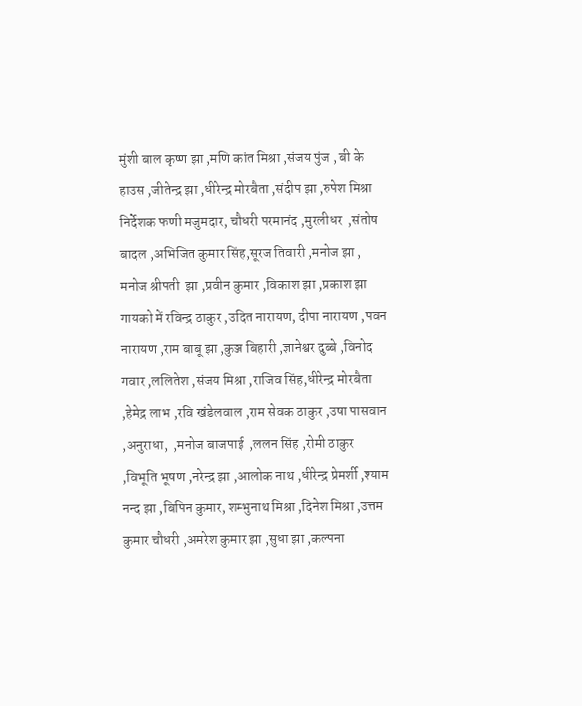मुंशी बाल कृष्ण झा ,मणि कांत मिश्रा ,संजय पुंज , बी के हाउस ,जीतेन्द्र झा ,धीरेन्द्र मोरबैता ,संदीप झा ,रुपेश मिश्रा निर्देशक फणी मजुमदार, चौधरी परमानंद ,मुरलीधर  ,संतोष बादल ,अभिजित कुमार सिंह,सूरज तिवारी ,मनोज झा , मनोज श्रीपती  झा ,प्रवीन कुमार ,विकाश झा ,प्रकाश झा गायको में रविन्द्र ठाकुर ,उदित नारायण, दीपा नारायण ,पवन नारायण ,राम बाबू झा ,कुञ्ज बिहारी ,ज्ञानेश्वर दुब्बे ,विनोद गवार ,ललितेश ,संजय मिश्रा ,राजिव सिंह,धीरेन्द्र मोरबैता ,हेमेद्र लाभ ,रवि खंडेलवाल ,राम सेवक ठाकुर ,उषा पासवान ,अनुराधा,  ,मनोज बाजपाई  ,ललन सिंह ,रोमी ठाकुर ,विभूति भूषण ,नरेन्द्र झा ,आलोक नाथ ,धीरेन्द्र प्रेमर्शी ,श्याम नन्द झा ,बिपिन कुमार, शम्भुनाथ मिश्रा ,दिनेश मिश्रा ,उत्तम कुमार चौधरी ,अमरेश कुमार झा ,सुधा झा ,कल्पना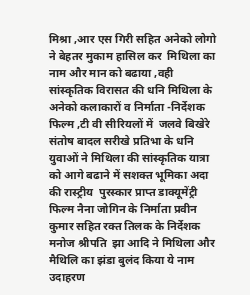मिश्रा ,आर एस गिरी सहित अनेको लोगो ने बेहतर मुकाम हासिल कर  मिथिला का नाम और मान को बढाया ,वही सांस्कृतिक विरासत की धनि मिथिला के अनेको कलाकारों व निर्माता -निर्देशक फिल्म ,टी वी सीरियलों में  जलवे बिखेरे संतोष बादल सरीखे प्रतिभा के धनि युवाओं ने मिथिला की सांस्कृतिक यात्रा को आगे बढाने में सशक्त भूमिका अदा  की रास्ट्रीय  पुरस्कार प्राप्त डाक्यूमेंट्री फिल्म नैना जोगिन के निर्माता प्रवीन कुमार सहित रक्त तिलक के निर्देशक मनोज श्रीपति  झा आदि ने मिथिला और मैथिलि का झंडा बुलंद किया ये नाम उदाहरण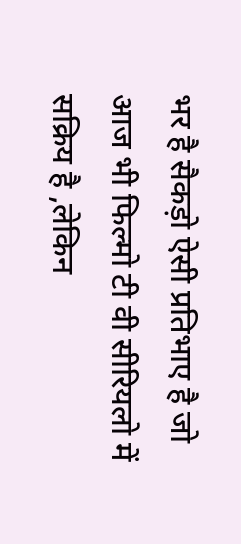भर है सैकड़ो ऐसी प्रतिभाए है जो आज भी फिल्मो टी वी सीरियलो में सक्रिय है ,लेकिन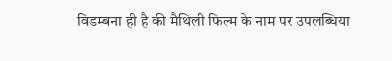विडम्बना ही है की मैथिली फिल्म के नाम पर उपलब्धिया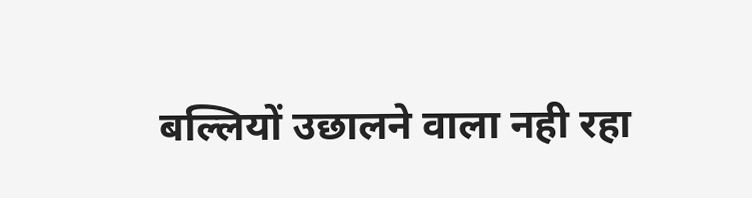बल्लियों उछालने वाला नही रहा